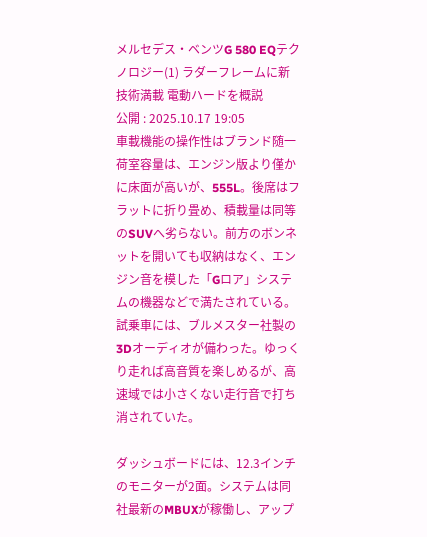メルセデス・ベンツG 580 EQテクノロジー(1) ラダーフレームに新技術満載 電動ハードを概説
公開 : 2025.10.17 19:05
車載機能の操作性はブランド随一
荷室容量は、エンジン版より僅かに床面が高いが、555L。後席はフラットに折り畳め、積載量は同等のSUVへ劣らない。前方のボンネットを開いても収納はなく、エンジン音を模した「Gロア」システムの機器などで満たされている。
試乗車には、ブルメスター社製の3Dオーディオが備わった。ゆっくり走れば高音質を楽しめるが、高速域では小さくない走行音で打ち消されていた。

ダッシュボードには、12.3インチのモニターが2面。システムは同社最新のMBUXが稼働し、アップ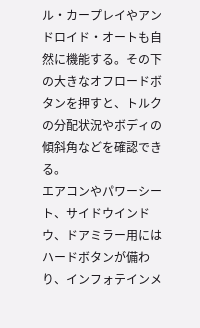ル・カープレイやアンドロイド・オートも自然に機能する。その下の大きなオフロードボタンを押すと、トルクの分配状況やボディの傾斜角などを確認できる。
エアコンやパワーシート、サイドウインドウ、ドアミラー用にはハードボタンが備わり、インフォテインメ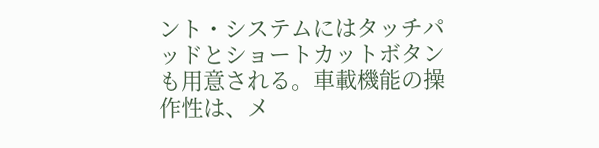ント・システムにはタッチパッドとショートカットボタンも用意される。車載機能の操作性は、メ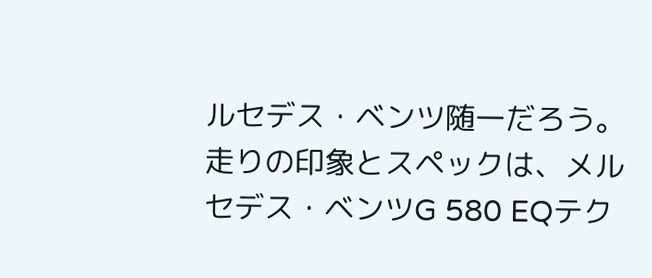ルセデス・ベンツ随一だろう。
走りの印象とスペックは、メルセデス・ベンツG 580 EQテク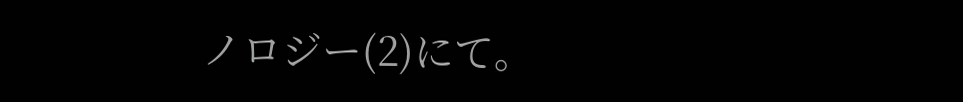ノロジー(2)にて。